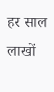हर साल लाखों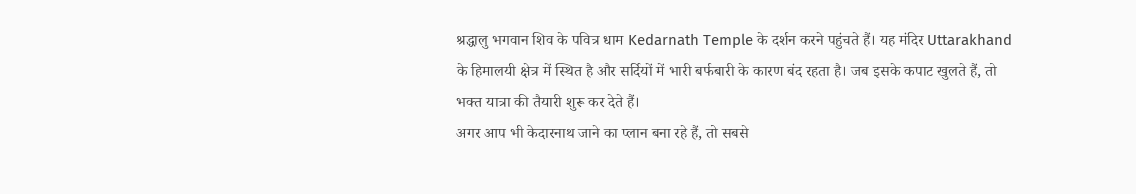श्रद्धालु भगवान शिव के पवित्र धाम Kedarnath Temple के दर्शन करने पहुंचते हैं। यह मंदिर Uttarakhand के हिमालयी क्षेत्र में स्थित है और सर्दियों में भारी बर्फबारी के कारण बंद रहता है। जब इसके कपाट खुलते हैं, तो भक्त यात्रा की तैयारी शुरू कर देते हैं।
अगर आप भी केदारनाथ जाने का प्लान बना रहे हैं, तो सबसे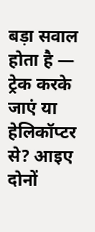बड़ा सवाल होता है — ट्रेक करके जाएं या हेलिकॉप्टर से? आइए दोनों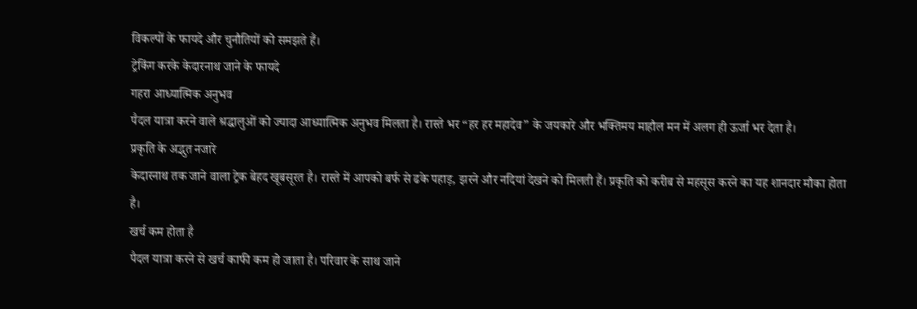विकल्पों के फायदे और चुनौतियों को समझते हैं।
ट्रेकिंग करके केदारनाथ जाने के फायदे
गहरा आध्यात्मिक अनुभव
पैदल यात्रा करने वाले श्रद्धालुओं को ज्यादा आध्यात्मिक अनुभव मिलता है। रास्ते भर “हर हर महादेव” के जयकारे और भक्तिमय माहौल मन में अलग ही ऊर्जा भर देता है।
प्रकृति के अद्भुत नजारे
केदारनाथ तक जाने वाला ट्रेक बेहद खूबसूरत है। रास्ते में आपको बर्फ से ढके पहाड़, झरने और नदियां देखने को मिलती हैं। प्रकृति को करीब से महसूस करने का यह शानदार मौका होता है।
खर्च कम होता है
पैदल यात्रा करने से खर्च काफी कम हो जाता है। परिवार के साथ जाने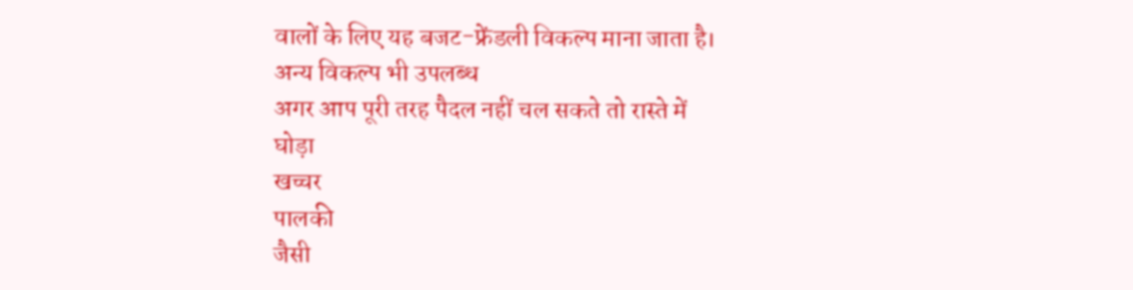वालों के लिए यह बजट-फ्रेंडली विकल्प माना जाता है।
अन्य विकल्प भी उपलब्ध
अगर आप पूरी तरह पैदल नहीं चल सकते तो रास्ते में
घोड़ा
खच्चर
पालकी
जैसी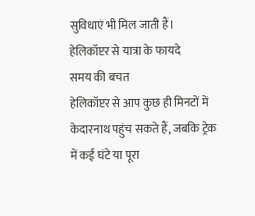सुविधाएं भी मिल जाती हैं।
हेलिकॉप्टर से यात्रा के फायदे
समय की बचत
हेलिकॉप्टर से आप कुछ ही मिनटों में केदारनाथ पहुंच सकते हैं, जबकि ट्रेक में कई घंटे या पूरा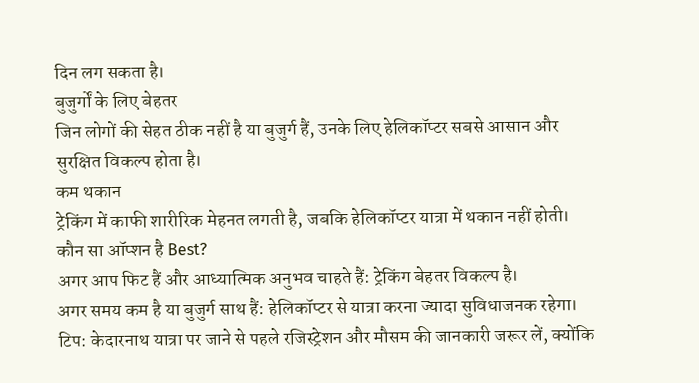दिन लग सकता है।
बुजुर्गों के लिए बेहतर
जिन लोगों की सेहत ठीक नहीं है या बुजुर्ग हैं, उनके लिए हेलिकॉप्टर सबसे आसान और सुरक्षित विकल्प होता है।
कम थकान
ट्रेकिंग में काफी शारीरिक मेहनत लगती है, जबकि हेलिकॉप्टर यात्रा में थकान नहीं होती।
कौन सा ऑप्शन है Best?
अगर आप फिट हैं और आध्यात्मिक अनुभव चाहते हैं: ट्रेकिंग बेहतर विकल्प है।
अगर समय कम है या बुजुर्ग साथ हैं: हेलिकॉप्टर से यात्रा करना ज्यादा सुविधाजनक रहेगा।
टिप: केदारनाथ यात्रा पर जाने से पहले रजिस्ट्रेशन और मौसम की जानकारी जरूर लें, क्योंकि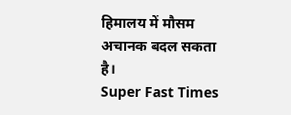हिमालय में मौसम अचानक बदल सकता है।
Super Fast Times